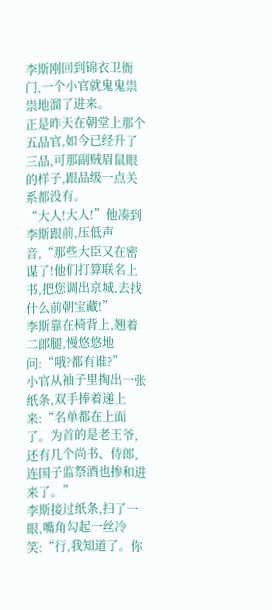李斯刚回到锦衣卫衙门,一个小官就鬼鬼祟祟地溜了进来。
正是昨天在朝堂上那个五品官,如今已经升了三品,可那副贼眉鼠眼的样子,跟品级一点关系都没有。
“大人!大人!”他凑到李斯跟前,压低声音,“那些大臣又在密谋了!他们打算联名上书,把您调出京城,去找什么前朝宝藏!”
李斯靠在椅背上,翘着二郎腿,慢悠悠地问:“哦?都有谁?”
小官从袖子里掏出一张纸条,双手捧着递上来:“名单都在上面了。为首的是老王爷,还有几个尚书、侍郎,连国子监祭酒也掺和进来了。”
李斯接过纸条,扫了一眼,嘴角勾起一丝冷笑:“行,我知道了。你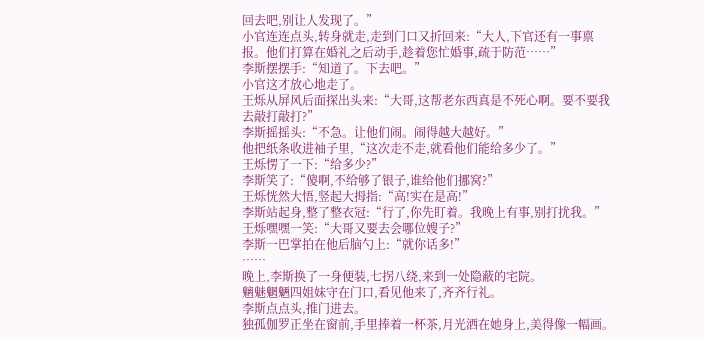回去吧,别让人发现了。”
小官连连点头,转身就走,走到门口又折回来:“大人,下官还有一事禀报。他们打算在婚礼之后动手,趁着您忙婚事,疏于防范……”
李斯摆摆手:“知道了。下去吧。”
小官这才放心地走了。
王烁从屏风后面探出头来:“大哥,这帮老东西真是不死心啊。要不要我去敲打敲打?”
李斯摇摇头:“不急。让他们闹。闹得越大越好。”
他把纸条收进袖子里,“这次走不走,就看他们能给多少了。”
王烁愣了一下:“给多少?”
李斯笑了:“傻啊,不给够了银子,谁给他们挪窝?”
王烁恍然大悟,竖起大拇指:“高!实在是高!”
李斯站起身,整了整衣冠:“行了,你先盯着。我晚上有事,别打扰我。”
王烁嘿嘿一笑:“大哥又要去会哪位嫂子?”
李斯一巴掌拍在他后脑勺上:“就你话多!”
……
晚上,李斯换了一身便装,七拐八绕,来到一处隐蔽的宅院。
魑魅魍魉四姐妹守在门口,看见他来了,齐齐行礼。
李斯点点头,推门进去。
独孤伽罗正坐在窗前,手里捧着一杯茶,月光洒在她身上,美得像一幅画。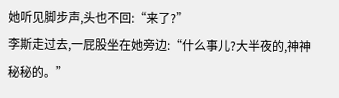她听见脚步声,头也不回:“来了?”
李斯走过去,一屁股坐在她旁边:“什么事儿?大半夜的,神神秘秘的。”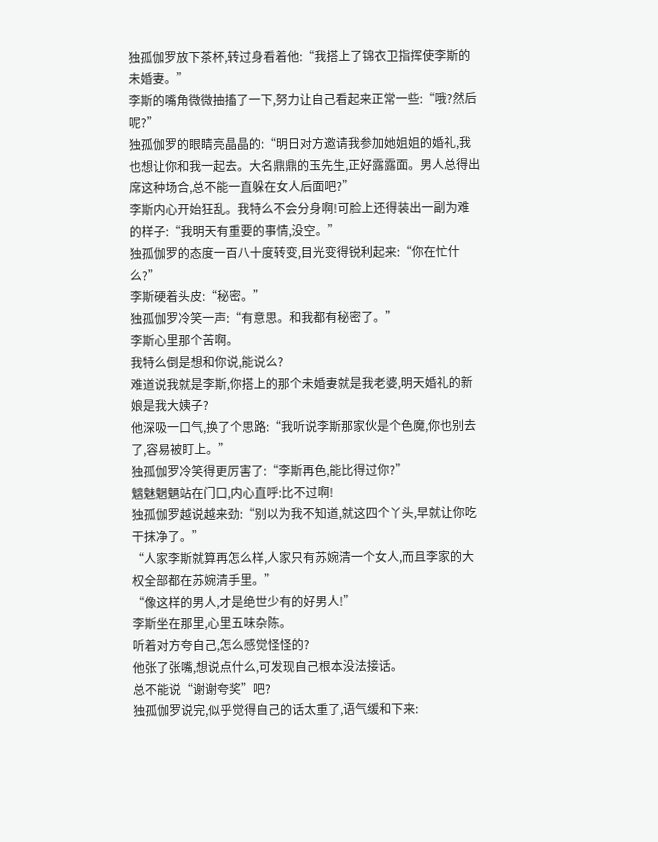独孤伽罗放下茶杯,转过身看着他:“我搭上了锦衣卫指挥使李斯的未婚妻。”
李斯的嘴角微微抽搐了一下,努力让自己看起来正常一些:“哦?然后呢?”
独孤伽罗的眼睛亮晶晶的:“明日对方邀请我参加她姐姐的婚礼,我也想让你和我一起去。大名鼎鼎的玉先生,正好露露面。男人总得出席这种场合,总不能一直躲在女人后面吧?”
李斯内心开始狂乱。我特么不会分身啊!可脸上还得装出一副为难的样子:“我明天有重要的事情,没空。”
独孤伽罗的态度一百八十度转变,目光变得锐利起来:“你在忙什么?”
李斯硬着头皮:“秘密。”
独孤伽罗冷笑一声:“有意思。和我都有秘密了。”
李斯心里那个苦啊。
我特么倒是想和你说,能说么?
难道说我就是李斯,你搭上的那个未婚妻就是我老婆,明天婚礼的新娘是我大姨子?
他深吸一口气,换了个思路:“我听说李斯那家伙是个色魔,你也别去了,容易被盯上。”
独孤伽罗冷笑得更厉害了:“李斯再色,能比得过你?”
魑魅魍魉站在门口,内心直呼:比不过啊!
独孤伽罗越说越来劲:“别以为我不知道,就这四个丫头,早就让你吃干抹净了。”
“人家李斯就算再怎么样,人家只有苏婉清一个女人,而且李家的大权全部都在苏婉清手里。”
“像这样的男人,才是绝世少有的好男人!”
李斯坐在那里,心里五味杂陈。
听着对方夸自己,怎么感觉怪怪的?
他张了张嘴,想说点什么,可发现自己根本没法接话。
总不能说“谢谢夸奖”吧?
独孤伽罗说完,似乎觉得自己的话太重了,语气缓和下来: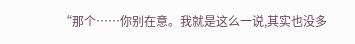“那个……你别在意。我就是这么一说,其实也没多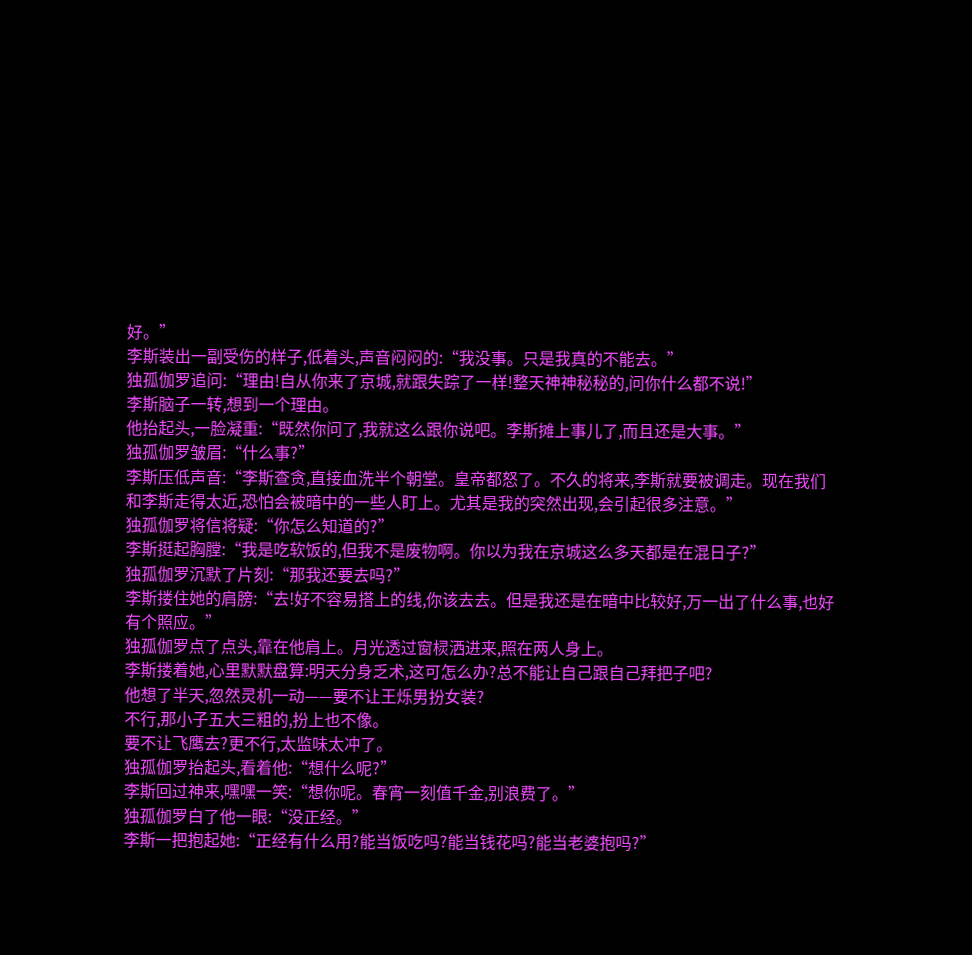好。”
李斯装出一副受伤的样子,低着头,声音闷闷的:“我没事。只是我真的不能去。”
独孤伽罗追问:“理由!自从你来了京城,就跟失踪了一样!整天神神秘秘的,问你什么都不说!”
李斯脑子一转,想到一个理由。
他抬起头,一脸凝重:“既然你问了,我就这么跟你说吧。李斯摊上事儿了,而且还是大事。”
独孤伽罗皱眉:“什么事?”
李斯压低声音:“李斯查贪,直接血洗半个朝堂。皇帝都怒了。不久的将来,李斯就要被调走。现在我们和李斯走得太近,恐怕会被暗中的一些人盯上。尤其是我的突然出现,会引起很多注意。”
独孤伽罗将信将疑:“你怎么知道的?”
李斯挺起胸膛:“我是吃软饭的,但我不是废物啊。你以为我在京城这么多天都是在混日子?”
独孤伽罗沉默了片刻:“那我还要去吗?”
李斯搂住她的肩膀:“去!好不容易搭上的线,你该去去。但是我还是在暗中比较好,万一出了什么事,也好有个照应。”
独孤伽罗点了点头,靠在他肩上。月光透过窗棂洒进来,照在两人身上。
李斯搂着她,心里默默盘算:明天分身乏术,这可怎么办?总不能让自己跟自己拜把子吧?
他想了半天,忽然灵机一动——要不让王烁男扮女装?
不行,那小子五大三粗的,扮上也不像。
要不让飞鹰去?更不行,太监味太冲了。
独孤伽罗抬起头,看着他:“想什么呢?”
李斯回过神来,嘿嘿一笑:“想你呢。春宵一刻值千金,别浪费了。”
独孤伽罗白了他一眼:“没正经。”
李斯一把抱起她:“正经有什么用?能当饭吃吗?能当钱花吗?能当老婆抱吗?”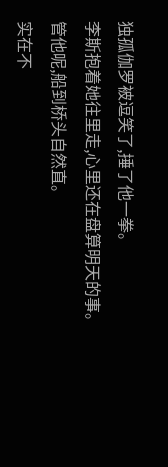独孤伽罗被逗笑了,捶了他一拳。
李斯抱着她往里走,心里还在盘算明天的事。
管他呢,船到桥头自然直。
实在不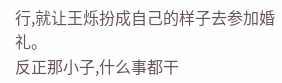行,就让王烁扮成自己的样子去参加婚礼。
反正那小子,什么事都干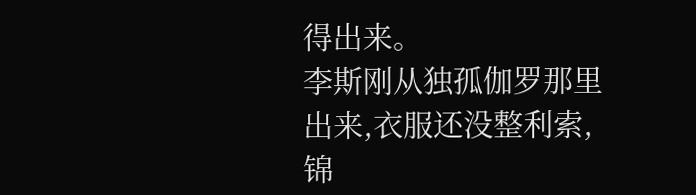得出来。
李斯刚从独孤伽罗那里出来,衣服还没整利索,锦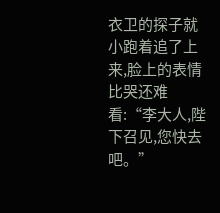衣卫的探子就小跑着追了上来,脸上的表情比哭还难看:“李大人,陛下召见,您快去吧。”